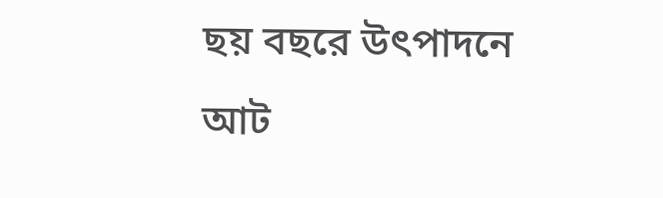ছয় বছরে উৎপাদনে আট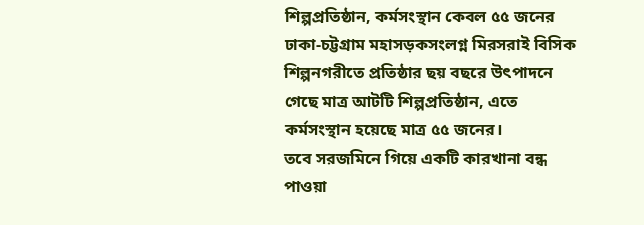শিল্পপ্রতিষ্ঠান, কর্মসংস্থান কেবল ৫৫ জনের
ঢাকা-চট্টগ্রাম মহাসড়কসংলগ্ন মিরসরাই বিসিক শিল্পনগরীতে প্রতিষ্ঠার ছয় বছরে উৎপাদনে গেছে মাত্র আটটি শিল্পপ্রতিষ্ঠান, এতে কর্মসংস্থান হয়েছে মাত্র ৫৫ জনের।
তবে সরজমিনে গিয়ে একটি কারখানা বন্ধ পাওয়া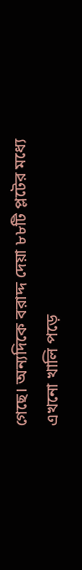গেছে। অন্যদিকে বরাদ্দ দেয়া ৮৮টি প্লটের মধ্যে এখনো খালি পড়ে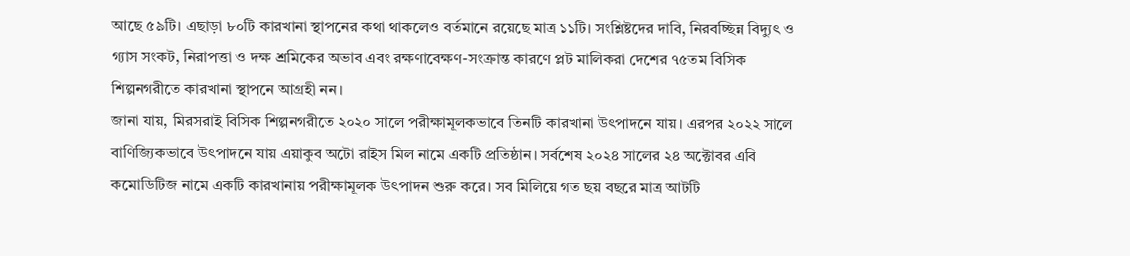আছে ৫৯টি। এছাড়া ৮০টি কারখানা স্থাপনের কথা থাকলেও বর্তমানে রয়েছে মাত্র ১১টি। সংশ্লিষ্টদের দাবি, নিরবচ্ছিন্ন বিদ্যুৎ ও গ্যাস সংকট, নিরাপত্তা ও দক্ষ শ্রমিকের অভাব এবং রক্ষণাবেক্ষণ-সংক্রান্ত কারণে প্লট মালিকরা দেশের ৭৫তম বিসিক শিল্পনগরীতে কারখানা স্থাপনে আগ্রহী নন।
জানা যায়, মিরসরাই বিসিক শিল্পনগরীতে ২০২০ সালে পরীক্ষামূলকভাবে তিনটি কারখানা উৎপাদনে যায়। এরপর ২০২২ সালে বাণিজ্যিকভাবে উৎপাদনে যায় এয়াকুব অটো রাইস মিল নামে একটি প্রতিষ্ঠান। সর্বশেষ ২০২৪ সালের ২৪ অক্টোবর এবি কমোডিটিজ নামে একটি কারখানায় পরীক্ষামূলক উৎপাদন শুরু করে। সব মিলিয়ে গত ছয় বছরে মাত্র আটটি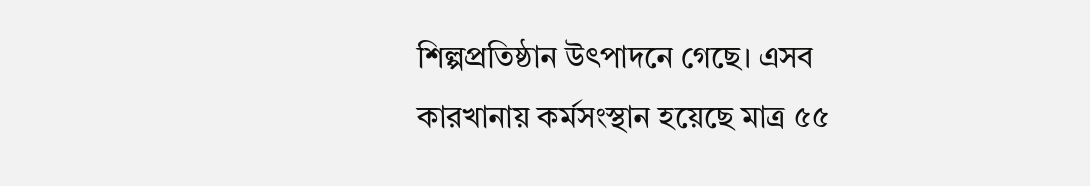শিল্পপ্রতিষ্ঠান উৎপাদনে গেছে। এসব কারখানায় কর্মসংস্থান হয়েছে মাত্র ৫৫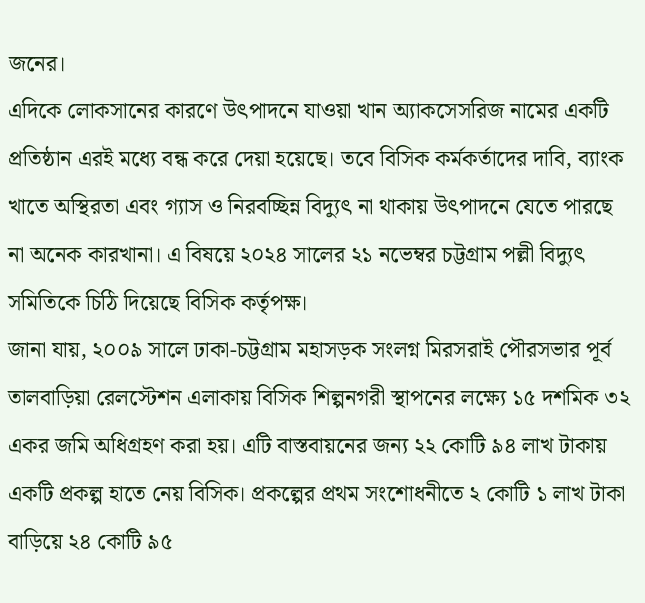জনের।
এদিকে লোকসানের কারণে উৎপাদনে যাওয়া খান অ্যাকসেসরিজ নামের একটি প্রতিষ্ঠান এরই মধ্যে বন্ধ করে দেয়া হয়েছে। তবে বিসিক কর্মকর্তাদের দাবি, ব্যাংক খাতে অস্থিরতা এবং গ্যাস ও নিরবচ্ছিন্ন বিদ্যুৎ না থাকায় উৎপাদনে যেতে পারছে না অনেক কারখানা। এ বিষয়ে ২০২৪ সালের ২১ নভেম্বর চট্টগ্রাম পল্লী বিদ্যুৎ সমিতিকে চিঠি দিয়েছে বিসিক কর্তৃপক্ষ।
জানা যায়, ২০০৯ সালে ঢাকা-চট্টগ্রাম মহাসড়ক সংলগ্ন মিরসরাই পৌরসভার পূর্ব তালবাড়িয়া রেলস্টেশন এলাকায় বিসিক শিল্পনগরী স্থাপনের লক্ষ্যে ১৫ দশমিক ৩২ একর জমি অধিগ্রহণ করা হয়। এটি বাস্তবায়নের জন্য ২২ কোটি ৯৪ লাখ টাকায় একটি প্রকল্প হাতে নেয় বিসিক। প্রকল্পের প্রথম সংশোধনীতে ২ কোটি ১ লাখ টাকা বাড়িয়ে ২৪ কোটি ৯৫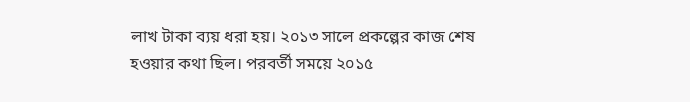লাখ টাকা ব্যয় ধরা হয়। ২০১৩ সালে প্রকল্পের কাজ শেষ হওয়ার কথা ছিল। পরবর্তী সময়ে ২০১৫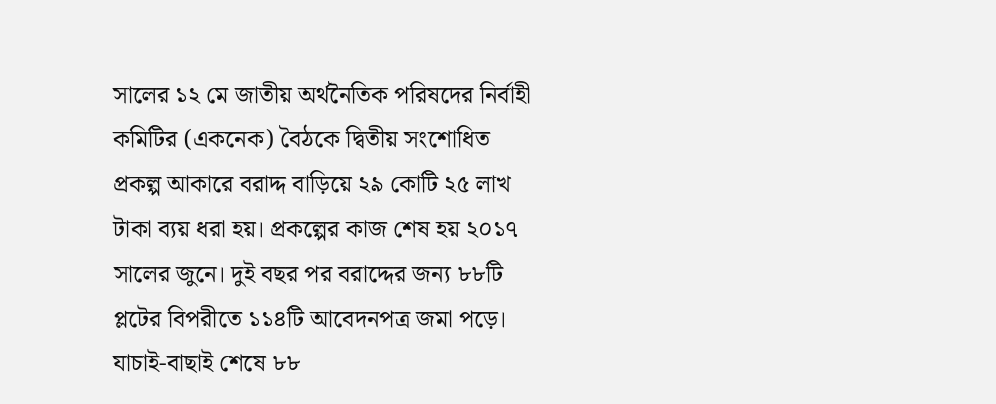সালের ১২ মে জাতীয় অর্থনৈতিক পরিষদের নির্বাহী কমিটির (একনেক) বৈঠকে দ্বিতীয় সংশোধিত প্রকল্প আকারে বরাদ্দ বাড়িয়ে ২৯ কোটি ২৫ লাখ টাকা ব্যয় ধরা হয়। প্রকল্পের কাজ শেষ হয় ২০১৭ সালের জুনে। দুই বছর পর বরাদ্দের জন্য ৮৮টি প্লটের বিপরীতে ১১৪টি আবেদনপত্র জমা পড়ে। যাচাই-বাছাই শেষে ৮৮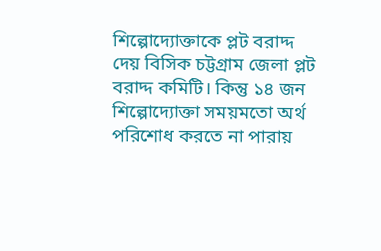শিল্পোদ্যোক্তাকে প্লট বরাদ্দ দেয় বিসিক চট্টগ্রাম জেলা প্লট বরাদ্দ কমিটি। কিন্তু ১৪ জন শিল্পোদ্যোক্তা সময়মতো অর্থ পরিশোধ করতে না পারায়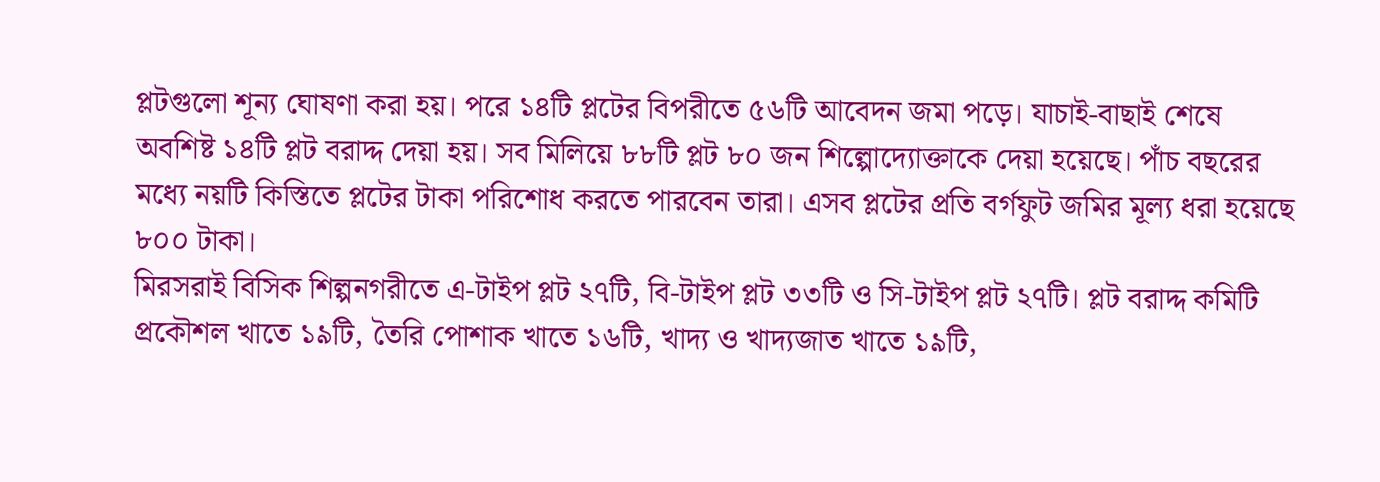প্লটগুলো শূন্য ঘোষণা করা হয়। পরে ১৪টি প্লটের বিপরীতে ৫৬টি আবেদন জমা পড়ে। যাচাই-বাছাই শেষে অবশিষ্ট ১৪টি প্লট বরাদ্দ দেয়া হয়। সব মিলিয়ে ৮৮টি প্লট ৮০ জন শিল্পোদ্যোক্তাকে দেয়া হয়েছে। পাঁচ বছরের মধ্যে নয়টি কিস্তিতে প্লটের টাকা পরিশোধ করতে পারবেন তারা। এসব প্লটের প্রতি বর্গফুট জমির মূল্য ধরা হয়েছে ৮০০ টাকা।
মিরসরাই বিসিক শিল্পনগরীতে এ-টাইপ প্লট ২৭টি, বি-টাইপ প্লট ৩৩টি ও সি-টাইপ প্লট ২৭টি। প্লট বরাদ্দ কমিটি প্রকৌশল খাতে ১৯টি, তৈরি পোশাক খাতে ১৬টি, খাদ্য ও খাদ্যজাত খাতে ১৯টি,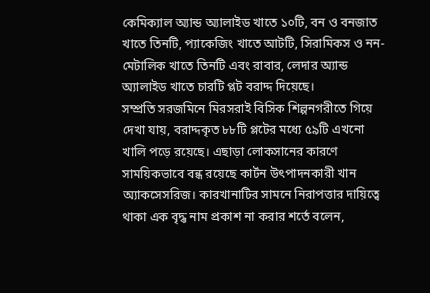কেমিক্যাল অ্যান্ড অ্যালাইড খাতে ১০টি, বন ও বনজাত খাতে তিনটি, প্যাকেজিং খাতে আটটি, সিরামিকস ও নন-মেটালিক খাতে তিনটি এবং রাবার, লেদার অ্যান্ড অ্যালাইড খাতে চারটি প্লট বরাদ্দ দিয়েছে।
সম্প্রতি সরজমিনে মিরসরাই বিসিক শিল্পনগরীতে গিয়ে দেখা যায়, বরাদ্দকৃত ৮৮টি প্লটের মধ্যে ৫৯টি এখনো খালি পড়ে রয়েছে। এছাড়া লোকসানের কারণে সাময়িকভাবে বন্ধ রয়েছে কার্টন উৎপাদনকারী খান অ্যাকসেসরিজ। কারখানাটির সামনে নিরাপত্তার দায়িত্বে থাকা এক বৃদ্ধ নাম প্রকাশ না করার শর্তে বলেন,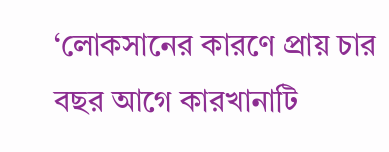‘লোকসানের কারণে প্রায় চার বছর আগে কারখানাটি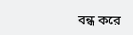বন্ধ করে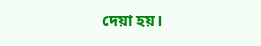দেয়া হয়।